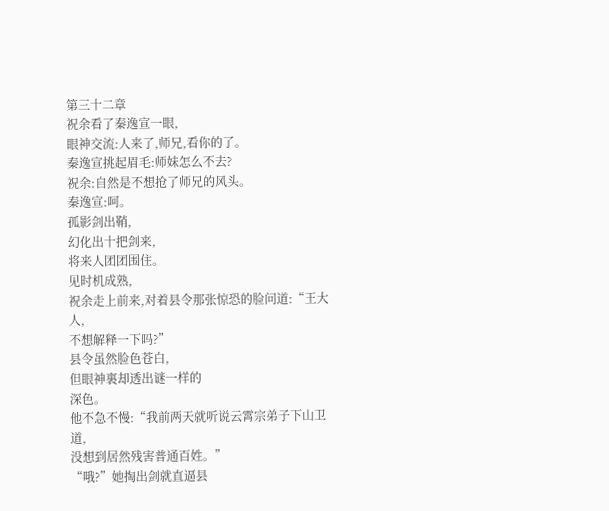第三十二章
祝余看了秦逸宣一眼,
眼神交流:人来了,师兄,看你的了。
秦逸宣挑起眉毛:师妹怎么不去?
祝余:自然是不想抢了师兄的风头。
秦逸宣:呵。
孤影剑出鞘,
幻化出十把剑来,
将来人团团围住。
见时机成熟,
祝余走上前来,对着县令那张惊恐的脸问道:“王大人,
不想解释一下吗?”
县令虽然脸色苍白,
但眼神裏却透出谜一样的
深色。
他不急不慢:“我前两天就听说云霄宗弟子下山卫道,
没想到居然残害普通百姓。”
“哦?”她掏出剑就直逼县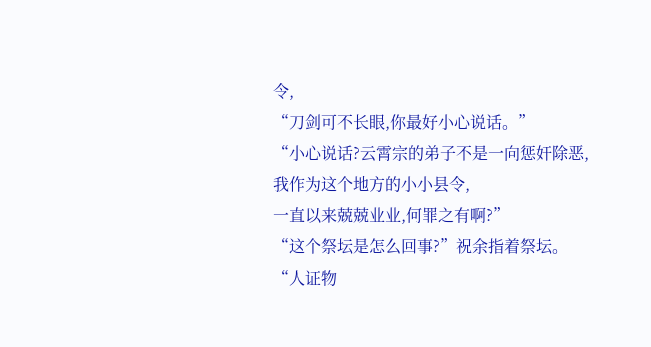令,
“刀剑可不长眼,你最好小心说话。”
“小心说话?云霄宗的弟子不是一向惩奸除恶,
我作为这个地方的小小县令,
一直以来兢兢业业,何罪之有啊?”
“这个祭坛是怎么回事?”祝余指着祭坛。
“人证物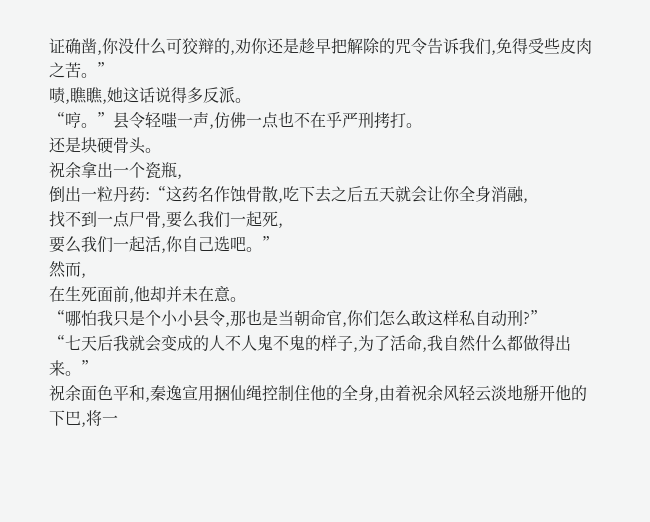证确凿,你没什么可狡辩的,劝你还是趁早把解除的咒令告诉我们,免得受些皮肉之苦。”
啧,瞧瞧,她这话说得多反派。
“哼。”县令轻嗤一声,仿佛一点也不在乎严刑拷打。
还是块硬骨头。
祝余拿出一个瓷瓶,
倒出一粒丹药:“这药名作蚀骨散,吃下去之后五天就会让你全身消融,
找不到一点尸骨,要么我们一起死,
要么我们一起活,你自己选吧。”
然而,
在生死面前,他却并未在意。
“哪怕我只是个小小县令,那也是当朝命官,你们怎么敢这样私自动刑?”
“七天后我就会变成的人不人鬼不鬼的样子,为了活命,我自然什么都做得出来。”
祝余面色平和,秦逸宣用捆仙绳控制住他的全身,由着祝余风轻云淡地掰开他的下巴,将一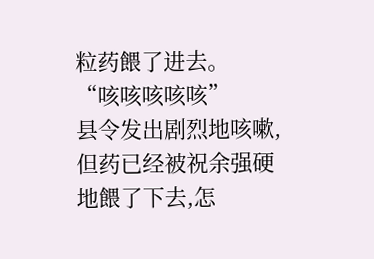粒药餵了进去。
“咳咳咳咳咳”
县令发出剧烈地咳嗽,但药已经被祝余强硬地餵了下去,怎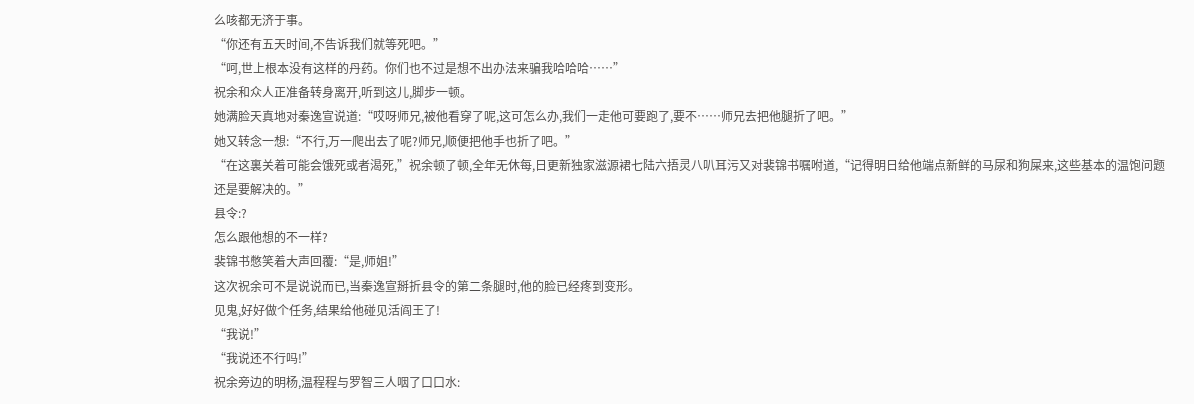么咳都无济于事。
“你还有五天时间,不告诉我们就等死吧。”
“呵,世上根本没有这样的丹药。你们也不过是想不出办法来骗我哈哈哈……”
祝余和众人正准备转身离开,听到这儿,脚步一顿。
她满脸天真地对秦逸宣说道:“哎呀师兄,被他看穿了呢,这可怎么办,我们一走他可要跑了,要不……师兄去把他腿折了吧。”
她又转念一想:“不行,万一爬出去了呢?师兄,顺便把他手也折了吧。”
“在这裏关着可能会饿死或者渴死,”祝余顿了顿,全年无休每,日更新独家滋源裙七陆六捂灵八叭耳污又对裴锦书嘱咐道,“记得明日给他端点新鲜的马尿和狗屎来,这些基本的温饱问题还是要解决的。”
县令:?
怎么跟他想的不一样?
裴锦书憋笑着大声回覆:“是,师姐!”
这次祝余可不是说说而已,当秦逸宣掰折县令的第二条腿时,他的脸已经疼到变形。
见鬼,好好做个任务,结果给他碰见活阎王了!
“我说!”
“我说还不行吗!”
祝余旁边的明杨,温程程与罗智三人咽了口口水: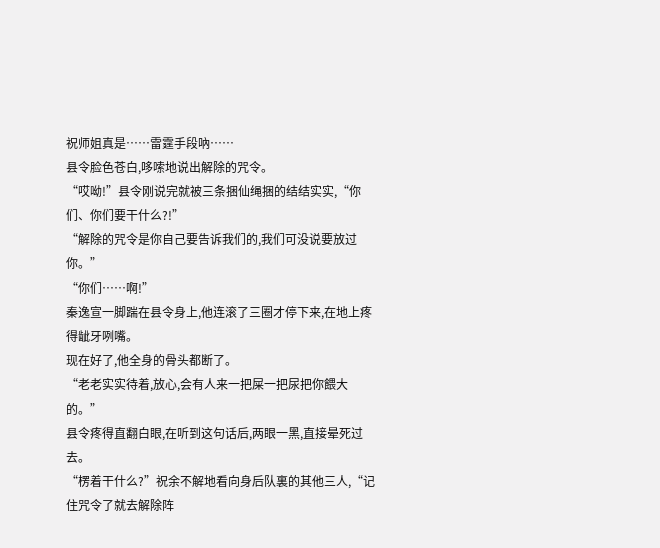祝师姐真是……雷霆手段吶……
县令脸色苍白,哆嗦地说出解除的咒令。
“哎呦!”县令刚说完就被三条捆仙绳捆的结结实实,“你们、你们要干什么?!”
“解除的咒令是你自己要告诉我们的,我们可没说要放过你。”
“你们……啊!”
秦逸宣一脚踹在县令身上,他连滚了三圈才停下来,在地上疼得龇牙咧嘴。
现在好了,他全身的骨头都断了。
“老老实实待着,放心,会有人来一把屎一把尿把你餵大的。”
县令疼得直翻白眼,在听到这句话后,两眼一黑,直接晕死过去。
“楞着干什么?”祝余不解地看向身后队裏的其他三人,“记住咒令了就去解除阵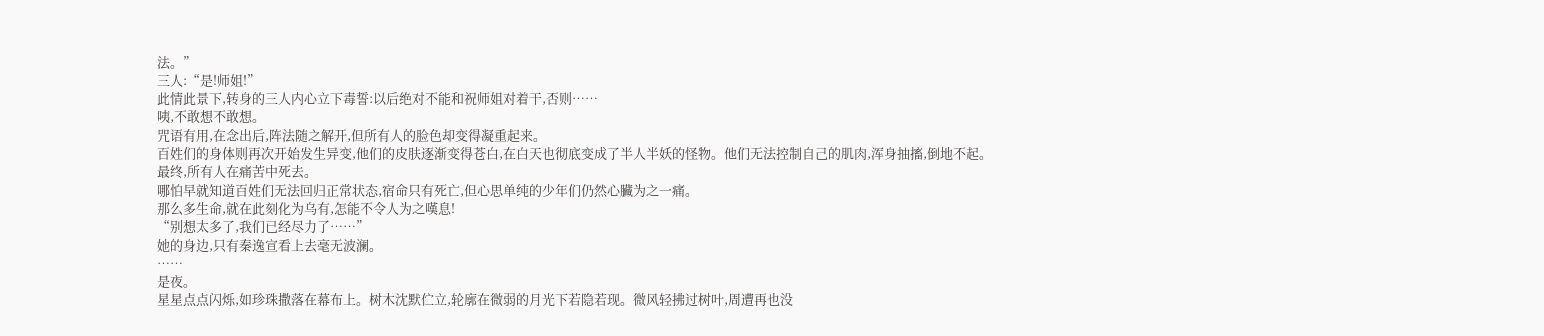法。”
三人:“是!师姐!”
此情此景下,转身的三人内心立下毒誓:以后绝对不能和祝师姐对着干,否则……
咦,不敢想不敢想。
咒语有用,在念出后,阵法随之解开,但所有人的脸色却变得凝重起来。
百姓们的身体则再次开始发生异变,他们的皮肤逐渐变得苍白,在白天也彻底变成了半人半妖的怪物。他们无法控制自己的肌肉,浑身抽搐,倒地不起。
最终,所有人在痛苦中死去。
哪怕早就知道百姓们无法回归正常状态,宿命只有死亡,但心思单纯的少年们仍然心臟为之一痛。
那么多生命,就在此刻化为乌有,怎能不令人为之嘆息!
“别想太多了,我们已经尽力了……”
她的身边,只有秦逸宣看上去毫无波澜。
……
是夜。
星星点点闪烁,如珍珠撒落在幕布上。树木沈默伫立,轮廓在微弱的月光下若隐若现。微风轻拂过树叶,周遭再也没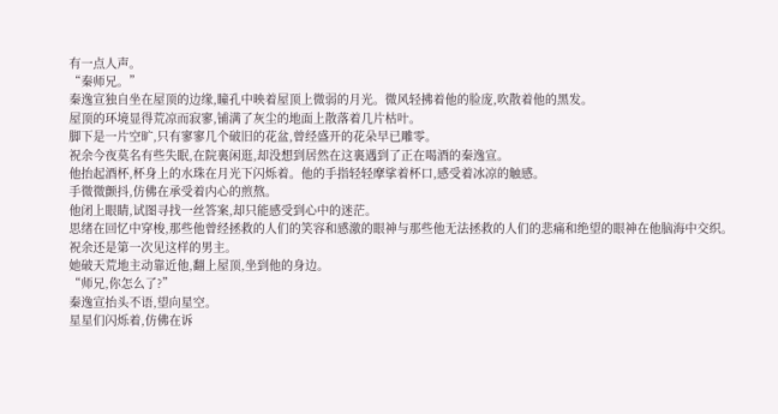有一点人声。
“秦师兄。”
秦逸宣独自坐在屋顶的边缘,瞳孔中映着屋顶上微弱的月光。微风轻拂着他的脸庞,吹散着他的黑发。
屋顶的环境显得荒凉而寂寥,铺满了灰尘的地面上散落着几片枯叶。
脚下是一片空旷,只有寥寥几个破旧的花盆,曾经盛开的花朵早已雕零。
祝余今夜莫名有些失眠,在院裏闲逛,却没想到居然在这裏遇到了正在喝酒的秦逸宣。
他抬起酒杯,杯身上的水珠在月光下闪烁着。他的手指轻轻摩挲着杯口,感受着冰凉的触感。
手微微颤抖,仿佛在承受着内心的煎熬。
他闭上眼睛,试图寻找一丝答案,却只能感受到心中的迷茫。
思绪在回忆中穿梭,那些他曾经拯救的人们的笑容和感激的眼神与那些他无法拯救的人们的悲痛和绝望的眼神在他脑海中交织。
祝余还是第一次见这样的男主。
她破天荒地主动靠近他,翻上屋顶,坐到他的身边。
“师兄,你怎么了?”
秦逸宣抬头不语,望向星空。
星星们闪烁着,仿佛在诉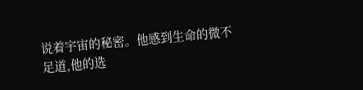说着宇宙的秘密。他感到生命的微不足道,他的选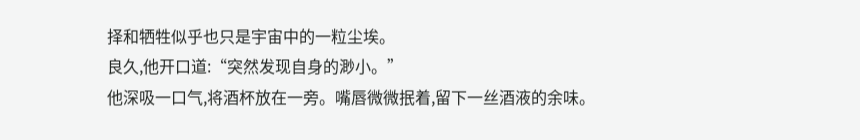择和牺牲似乎也只是宇宙中的一粒尘埃。
良久,他开口道:“突然发现自身的渺小。”
他深吸一口气,将酒杯放在一旁。嘴唇微微抿着,留下一丝酒液的余味。